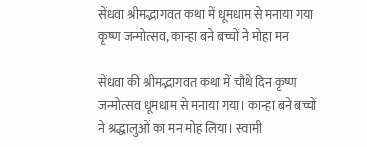सेंधवा श्रीमद्भागवत कथा में धूमधाम से मनाया गया कृष्ण जन्मोत्सव, कान्हा बने बच्चों ने मोहा मन

सेंधवा की श्रीमद्भागवत कथा में चौथे दिन कृष्ण जन्मोत्सव धूमधाम से मनाया गया। कान्हा बने बच्चों ने श्रद्धालुओं का मन मोह लिया। स्वामी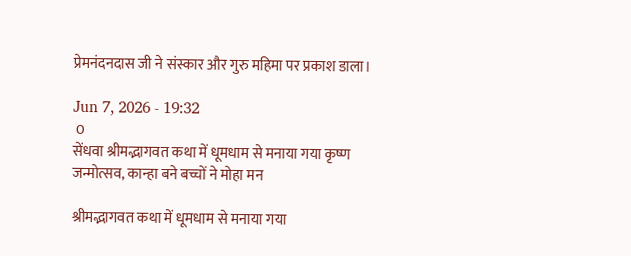प्रेमनंदनदास जी ने संस्कार और गुरु महिमा पर प्रकाश डाला।

Jun 7, 2026 - 19:32
 0
सेंधवा श्रीमद्भागवत कथा में धूमधाम से मनाया गया कृष्ण जन्मोत्सव, कान्हा बने बच्चों ने मोहा मन

श्रीमद्भागवत कथा में धूमधाम से मनाया गया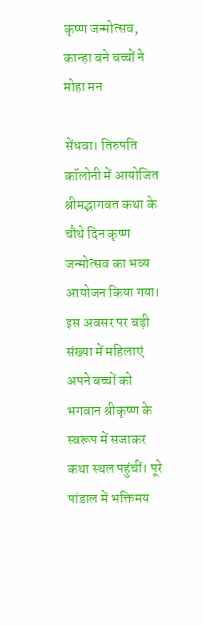कृष्ण जन्मोत्सव, कान्हा बने बच्चों ने मोहा मन

सेंधवा। तिरुपति कॉलोनी में आयोजित श्रीमद्भागवत कथा के चौथे दिन कृष्ण जन्मोत्सव का भव्य आयोजन किया गया। इस अवसर पर बड़ी संख्या में महिलाएं अपने बच्चों को भगवान श्रीकृष्ण के स्वरूप में सजाकर कथा स्थल पहुंचीं। पूरे पांडाल में भक्तिमय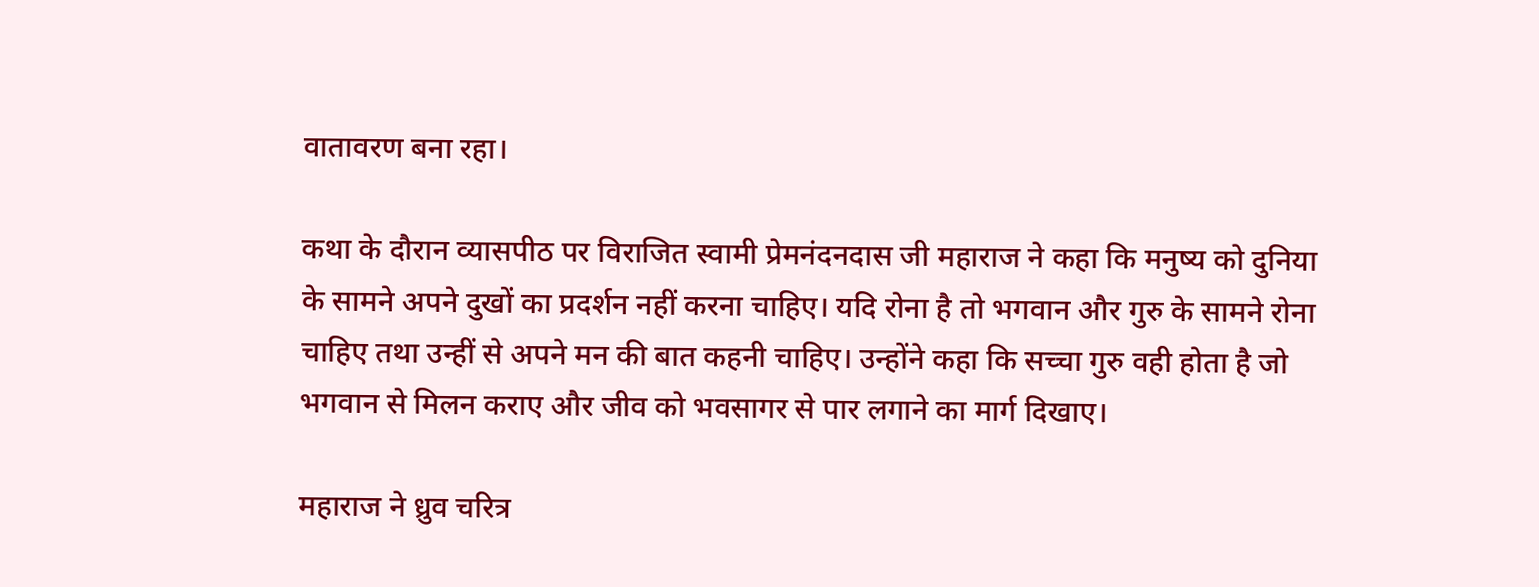वातावरण बना रहा।

कथा के दौरान व्यासपीठ पर विराजित स्वामी प्रेमनंदनदास जी महाराज ने कहा कि मनुष्य को दुनिया के सामने अपने दुखों का प्रदर्शन नहीं करना चाहिए। यदि रोना है तो भगवान और गुरु के सामने रोना चाहिए तथा उन्हीं से अपने मन की बात कहनी चाहिए। उन्होंने कहा कि सच्चा गुरु वही होता है जो भगवान से मिलन कराए और जीव को भवसागर से पार लगाने का मार्ग दिखाए।

महाराज ने ध्रुव चरित्र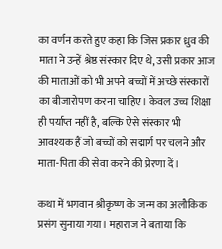का वर्णन करते हुए कहा कि जिस प्रकार ध्रुव की माता ने उन्हें श्रेष्ठ संस्कार दिए थे, उसी प्रकार आज की माताओं को भी अपने बच्चों में अच्छे संस्कारों का बीजारोपण करना चाहिए। केवल उच्च शिक्षा ही पर्याप्त नहीं है, बल्कि ऐसे संस्कार भी आवश्यक हैं जो बच्चों को सद्मार्ग पर चलने और माता-पिता की सेवा करने की प्रेरणा दें।

कथा में भगवान श्रीकृष्ण के जन्म का अलौकिक प्रसंग सुनाया गया। महाराज ने बताया कि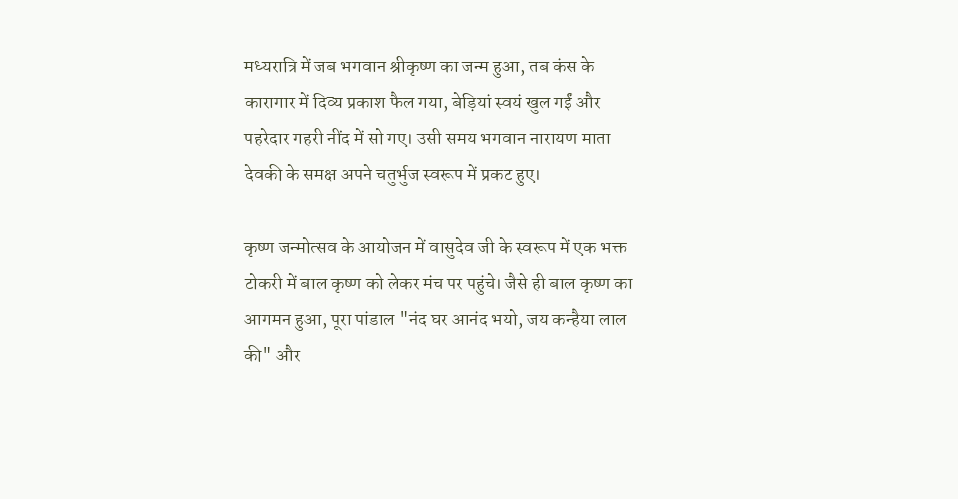मध्यरात्रि में जब भगवान श्रीकृष्ण का जन्म हुआ, तब कंस के कारागार में दिव्य प्रकाश फैल गया, बेड़ियां स्वयं खुल गईं और पहरेदार गहरी नींद में सो गए। उसी समय भगवान नारायण माता देवकी के समक्ष अपने चतुर्भुज स्वरूप में प्रकट हुए।

कृष्ण जन्मोत्सव के आयोजन में वासुदेव जी के स्वरूप में एक भक्त टोकरी में बाल कृष्ण को लेकर मंच पर पहुंचे। जैसे ही बाल कृष्ण का आगमन हुआ, पूरा पांडाल "नंद घर आनंद भयो, जय कन्हैया लाल की" और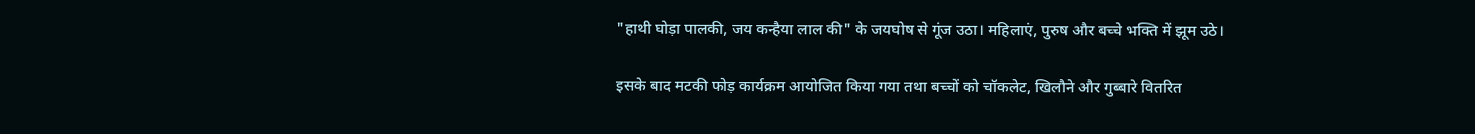"हाथी घोड़ा पालकी, जय कन्हैया लाल की" के जयघोष से गूंज उठा। महिलाएं, पुरुष और बच्चे भक्ति में झूम उठे।

इसके बाद मटकी फोड़ कार्यक्रम आयोजित किया गया तथा बच्चों को चॉकलेट, खिलौने और गुब्बारे वितरित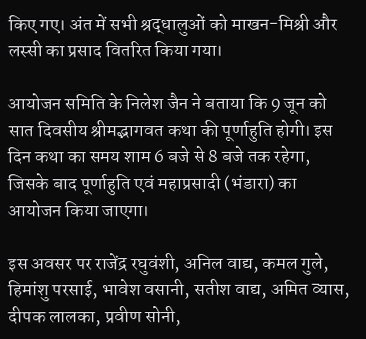किए गए। अंत में सभी श्रद्धालुओं को माखन-मिश्री और लस्सी का प्रसाद वितरित किया गया।

आयोजन समिति के निलेश जैन ने बताया कि 9 जून को सात दिवसीय श्रीमद्भागवत कथा की पूर्णाहुति होगी। इस दिन कथा का समय शाम 6 बजे से 8 बजे तक रहेगा, जिसके बाद पूर्णाहुति एवं महाप्रसादी (भंडारा) का आयोजन किया जाएगा।

इस अवसर पर राजेंद्र रघुवंशी, अनिल वाद्य, कमल गुले, हिमांशु परसाई, भावेश वसानी, सतीश वाद्य, अमित व्यास, दीपक लालका, प्रवीण सोनी,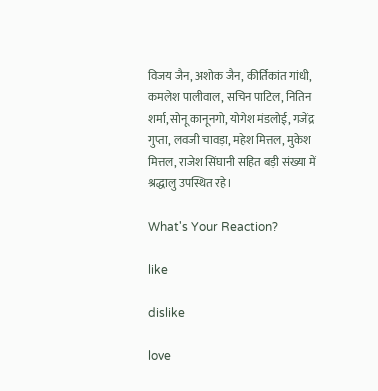विजय जैन, अशोक जैन, कीर्तिकांत गांधी, कमलेश पालीवाल, सचिन पाटिल, नितिन शर्मा, सोनू कानूनगो, योगेश मंडलोई, गजेंद्र गुप्ता, लवजी चावड़ा, महेश मित्तल, मुकेश मित्तल, राजेश सिंघानी सहित बड़ी संख्या में श्रद्धालु उपस्थित रहे।

What's Your Reaction?

like

dislike

love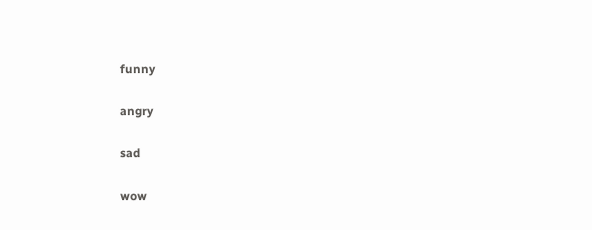funny

angry

sad

wow